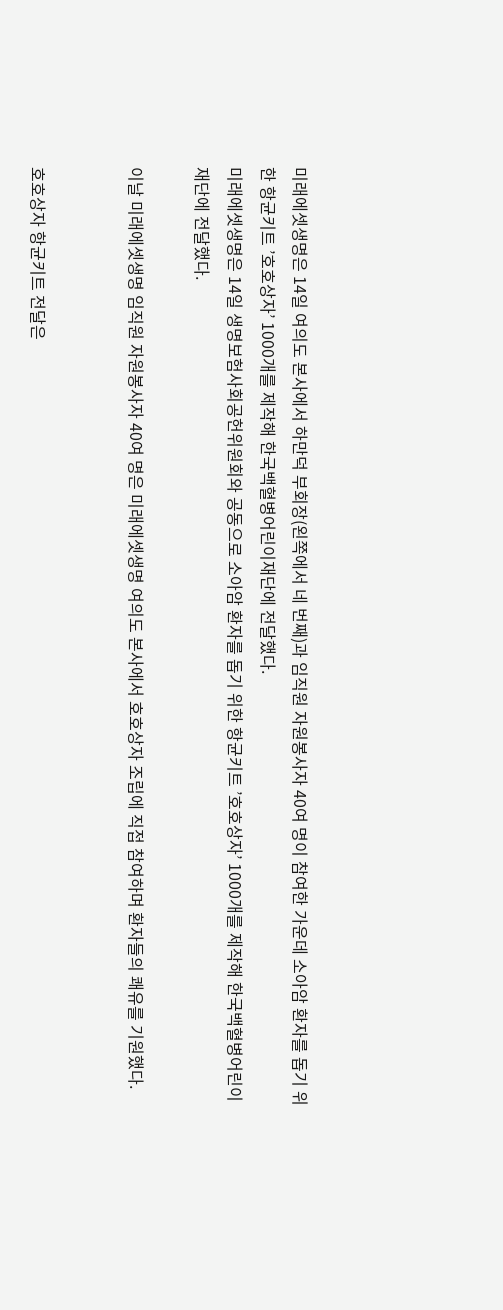미래에셋생명은 14일 여의도 본사에서 하만덕 부회장(왼쪽에서 네 번째)과 임직원 자원봉사자 40여 명이 참여한 가운데 소아암 환자를 돕기 위한 항균키트 ’호호상자’ 1000개를 제작해 한국백혈병어린이재단에 전달했다.
미래에셋생명은 14일 생명보험사회공헌위원회와 공동으로 소아암 환자를 돕기 위한 항균키트 ’호호상자’ 1000개를 제작해 한국백혈병어린이재단에 전달했다.

이날 미래에셋생명 임직원 자원봉사자 40여 명은 미래에셋생명 여의도 본사에서 호호상자 조립에 직접 참여하며 환자들의 쾌유를 기원했다.


호호상자 항균키트 전달은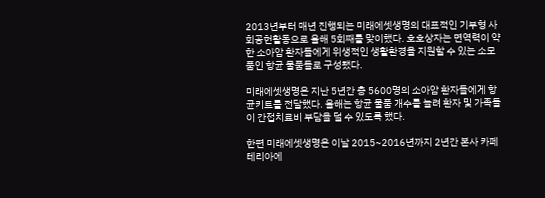2013년부터 매년 진행되는 미래에셋생명의 대표적인 기부형 사회공헌활동으로 올해 5회째를 맞이했다. 호호상자는 면역력이 약한 소아암 환자들에게 위생적인 생활환경을 지원할 수 있는 소모품인 항균 물품들로 구성됐다.

미래에셋생명은 지난 5년간 총 5600명의 소아암 환자들에게 항균키트를 전달했다. 올해는 항균 물품 개수를 늘려 환자 및 가족들이 간접치료비 부담을 덜 수 있도록 했다.

한편 미래에셋생명은 이날 2015~2016년까지 2년간 본사 카페테리아에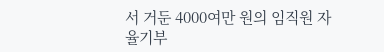서 거둔 4000여만 원의 임직원 자율기부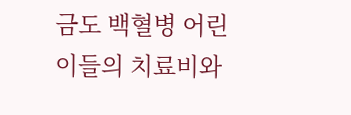금도 백혈병 어린이들의 치료비와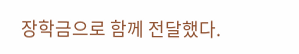장학금으로 함께 전달했다.